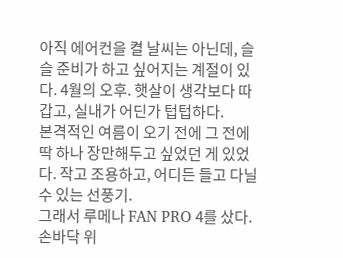아직 에어컨을 켤 날씨는 아닌데, 슬슬 준비가 하고 싶어지는 계절이 있다. 4월의 오후. 햇살이 생각보다 따갑고, 실내가 어딘가 텁텁하다.
본격적인 여름이 오기 전에 그 전에 딱 하나 장만해두고 싶었던 게 있었다. 작고 조용하고, 어디든 들고 다닐 수 있는 선풍기.
그래서 루메나 FAN PRO 4를 샀다. 손바닥 위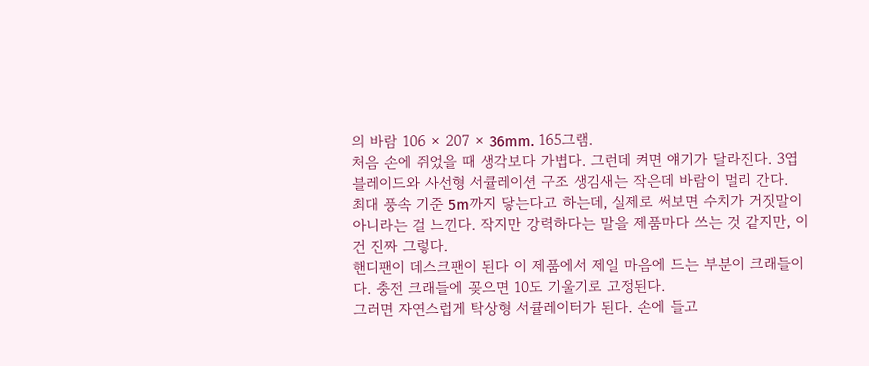의 바람 106 × 207 × 36mm. 165그램.
처음 손에 쥐었을 때 생각보다 가볍다. 그런데 켜면 얘기가 달라진다. 3엽 블레이드와 사선형 서큘레이션 구조 생김새는 작은데 바람이 멀리 간다.
최대 풍속 기준 5m까지 닿는다고 하는데, 실제로 써보면 수치가 거짓말이 아니라는 걸 느낀다. 작지만 강력하다는 말을 제품마다 쓰는 것 같지만, 이건 진짜 그렇다.
핸디팬이 데스크팬이 된다 이 제품에서 제일 마음에 드는 부분이 크래들이다. 충전 크래들에 꽂으면 10도 기울기로 고정된다.
그러면 자연스럽게 탁상형 서큘레이터가 된다. 손에 들고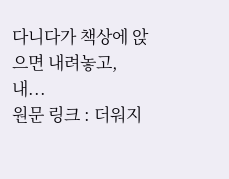다니다가 책상에 앉으면 내려놓고, 내...
원문 링크 : 더워지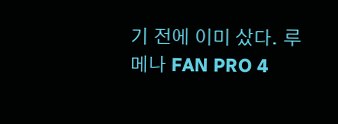기 전에 이미 샀다. 루메나 FAN PRO 4